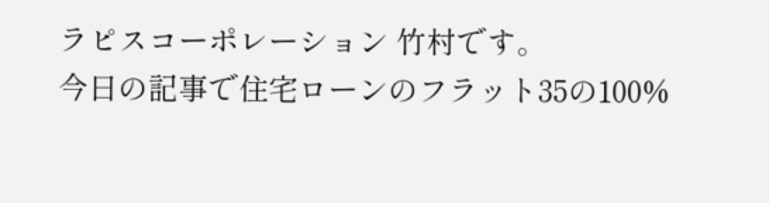ラピスコーポレーション 竹村です。
今日の記事で住宅ローンのフラット35の100%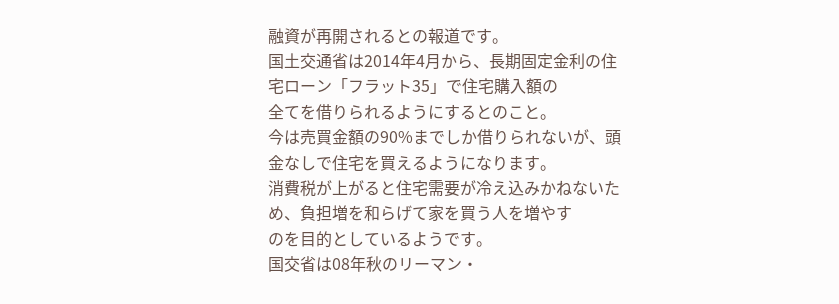融資が再開されるとの報道です。
国土交通省は2014年4月から、長期固定金利の住宅ローン「フラット35」で住宅購入額の
全てを借りられるようにするとのこと。
今は売買金額の90%までしか借りられないが、頭金なしで住宅を買えるようになります。
消費税が上がると住宅需要が冷え込みかねないため、負担増を和らげて家を買う人を増やす
のを目的としているようです。
国交省は08年秋のリーマン・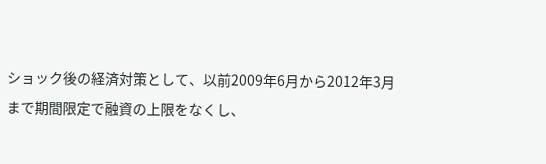ショック後の経済対策として、以前2009年6月から2012年3月
まで期間限定で融資の上限をなくし、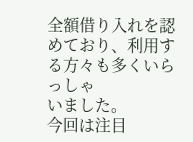全額借り入れを認めており、利用する方々も多くいらっしゃ
いました。
今回は注目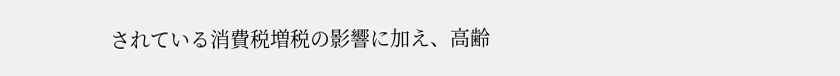されている消費税増税の影響に加え、高齢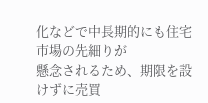化などで中長期的にも住宅市場の先細りが
懸念されるため、期限を設けずに売買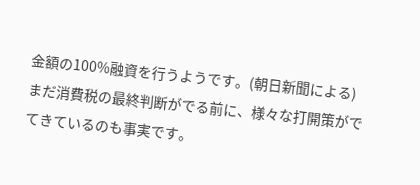金額の100%融資を行うようです。(朝日新聞による)
まだ消費税の最終判断がでる前に、様々な打開策がでてきているのも事実です。